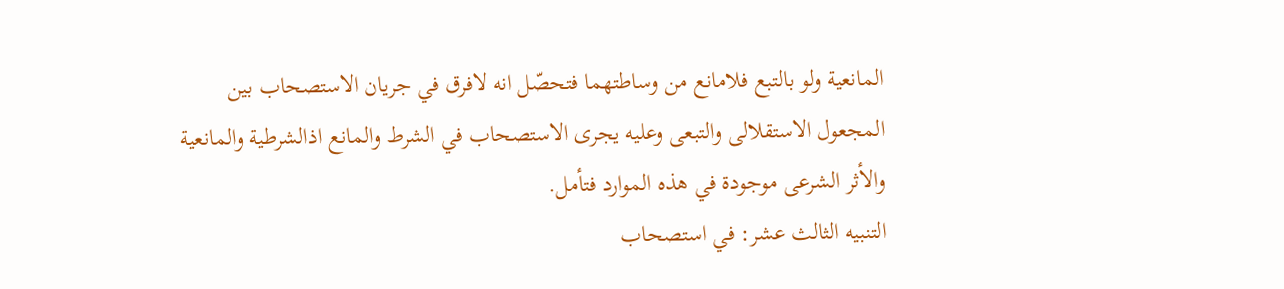المانعية ولو بالتبع فلامانع من وساطتهما فتحصّل انه لافرق في جريان الاستصحاب بين المجعول الاستقلالى والتبعى وعليه يجرى الاستصحاب في الشرط والمانع اذالشرطية والمانعية والأثر الشرعى موجودة في هذه الموارد فتأمل.
التنبيه الثالث عشر: في استصحاب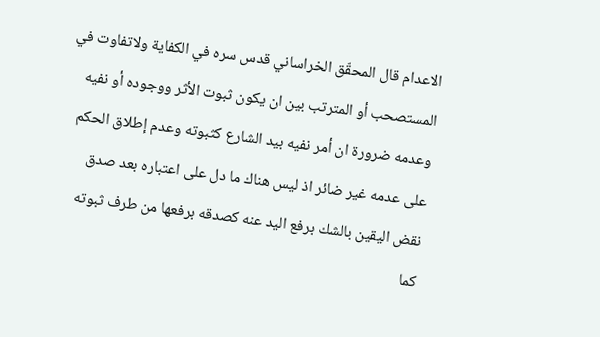الاعدام قال المحقّق الخراساني قدس سره في الكفاية ولاتفاوت في المستصحب أو المترتب بين ان يكون ثبوت الأثر ووجوده أو نفيه وعدمه ضرورة ان أمر نفيه بيد الشارع كثبوته وعدم إطلاق الحكم على عدمه غير ضائر اذ ليس هناك ما دل على اعتباره بعد صدق نقض اليقين بالشك برفع اليد عنه كصدقه برفعها من طرف ثبوته كما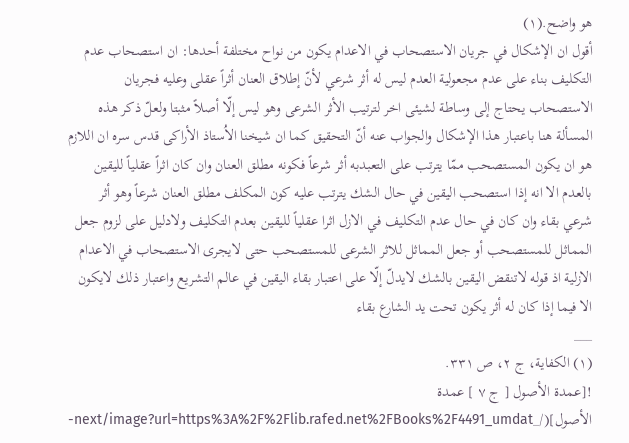هو واضح.(١)
أقول ان الإشكال في جريان الاستصحاب في الاعدام يكون من نواح مختلفة أحدها: ان استصحاب عدم التكليف بناء على عدم مجعولية العدم ليس له أثر شرعي لأنّ إطلاق العنان أثراً عقلى وعليه فجريان الاستصحاب يحتاج إلى وساطة لشيئى اخر لترتيب الأثر الشرعى وهو ليس إلّا أصلاً مثبتا ولعلّ ذكر هذه المسألة هنا باعتبار هذا الإشكال والجواب عنه أنّ التحقيق كما ان شيخنا الاُستاذ الأراكى قدس سره ان اللازم هو ان يكون المستصحب ممّا يترتب على التعبدبه أثر شرعاً فكونه مطلق العنان وان كان اثراً عقلياً لليقين بالعدم الا انه إذا استصحب اليقين في حال الشك يترتب عليه كون المكلف مطلق العنان شرعاً وهو أثر شرعي بقاء وان كان في حال عدم التكليف في الازل اثرا عقلياً لليقين بعدم التكليف ولادليل على لزوم جعل المماثل للمستصحب أو جعل المماثل للاثر الشرعى للمستصحب حتى لايجرى الاستصحاب في الاعدام الازلية اذ قوله لاتنقض اليقين بالشك لايدلّ إلّا على اعتبار بقاء اليقين في عالم التشريع واعتبار ذلك لايكون الا فيما إذا كان له أثر يكون تحت يد الشارع بقاء
___
(١) الكفاية، ج ٢، ص ٣٣١.
![عمدة الأصول [ ج ٧ ] عمدة الأصول](/_next/image?url=https%3A%2F%2Flib.rafed.net%2FBooks%2F4491_umdat-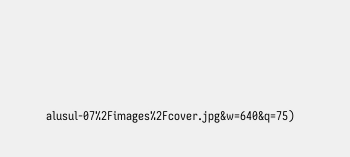alusul-07%2Fimages%2Fcover.jpg&w=640&q=75)